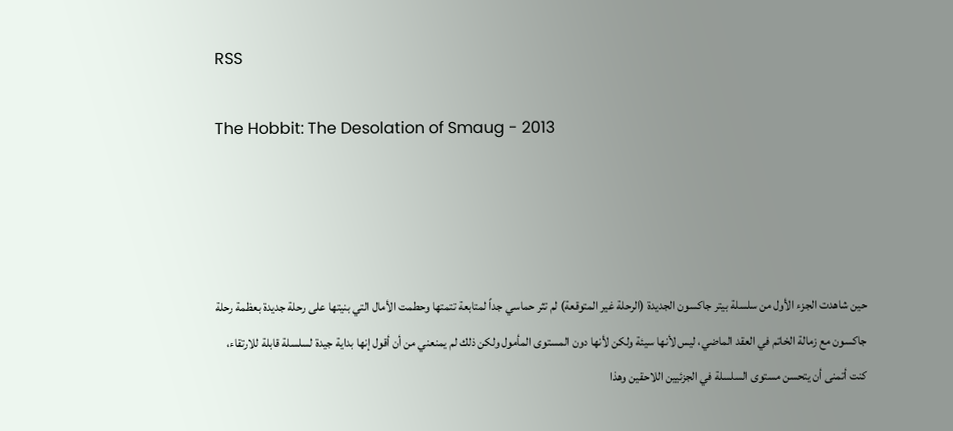RSS

The Hobbit: The Desolation of Smaug - 2013




حين شاهدت الجزء الأول من سلسلة بيتر جاكسون الجديدة (الرحلة غير المتوقعة) لم تثر حماسي جداً لمتابعة تتمتها وحطمت الأمال التي بنيتها على رحلة جديدة بعظمة رحلة جاكسون مع زمالة الخاتم في العقد الماضي، ليس لأنها سيئة ولكن لأنها دون المستوى المأمول ولكن ذلك لم يمنعني من أن أقول إنها بداية جيدة لسلسلة قابلة للارتقاء، كنت أتمنى أن يتحسن مستوى السلسلة في الجزئيين اللاحقين وهذا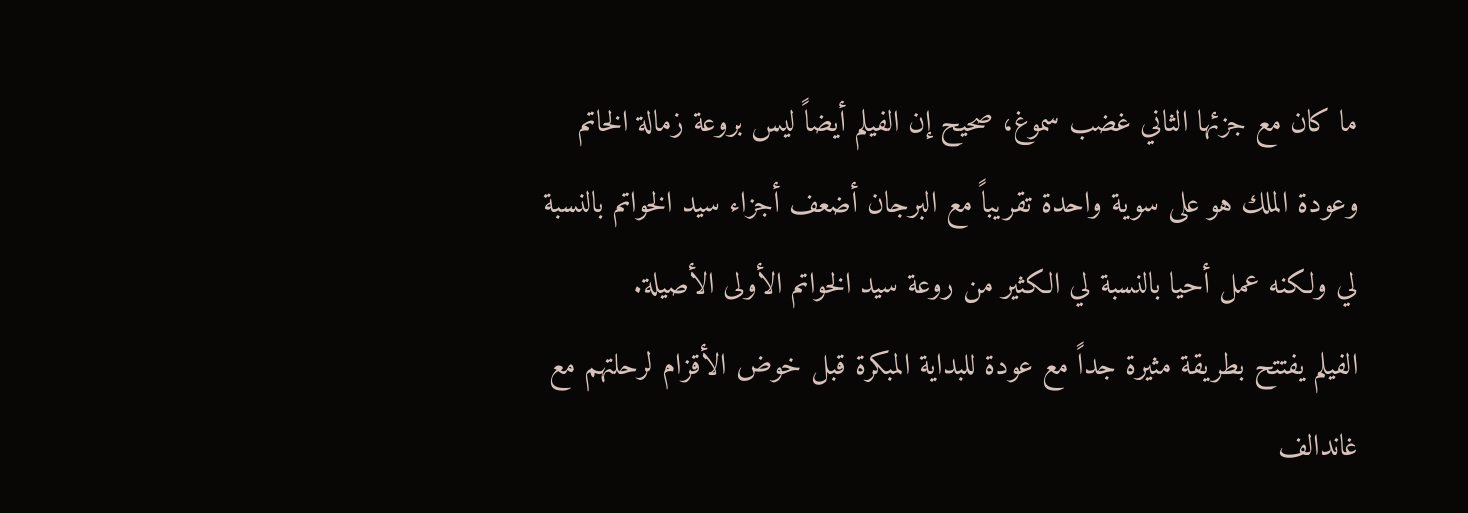ما كان مع جزئها الثاني غضب سموغ، صحيح إن الفيلم أيضاً ليس بروعة زمالة الخاتم وعودة الملك هو على سوية واحدة تقريباً مع البرجان أضعف أجزاء سيد الخواتم بالنسبة لي ولكنه عمل أحيا بالنسبة لي الكثير من روعة سيد الخواتم الأولى الأصيلة.
الفيلم يفتتح بطريقة مثيرة جداً مع عودة للبداية المبكرة قبل خوض الأقزام لرحلتهم مع غاندالف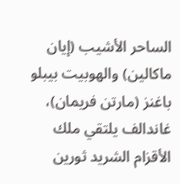الساحر الأشيب (إيان ماكالين) والهوبيت بيبلو باغنز (مارتن فريمان)،  غاندالف يلتقي ملك الأقزام الشريد ثورين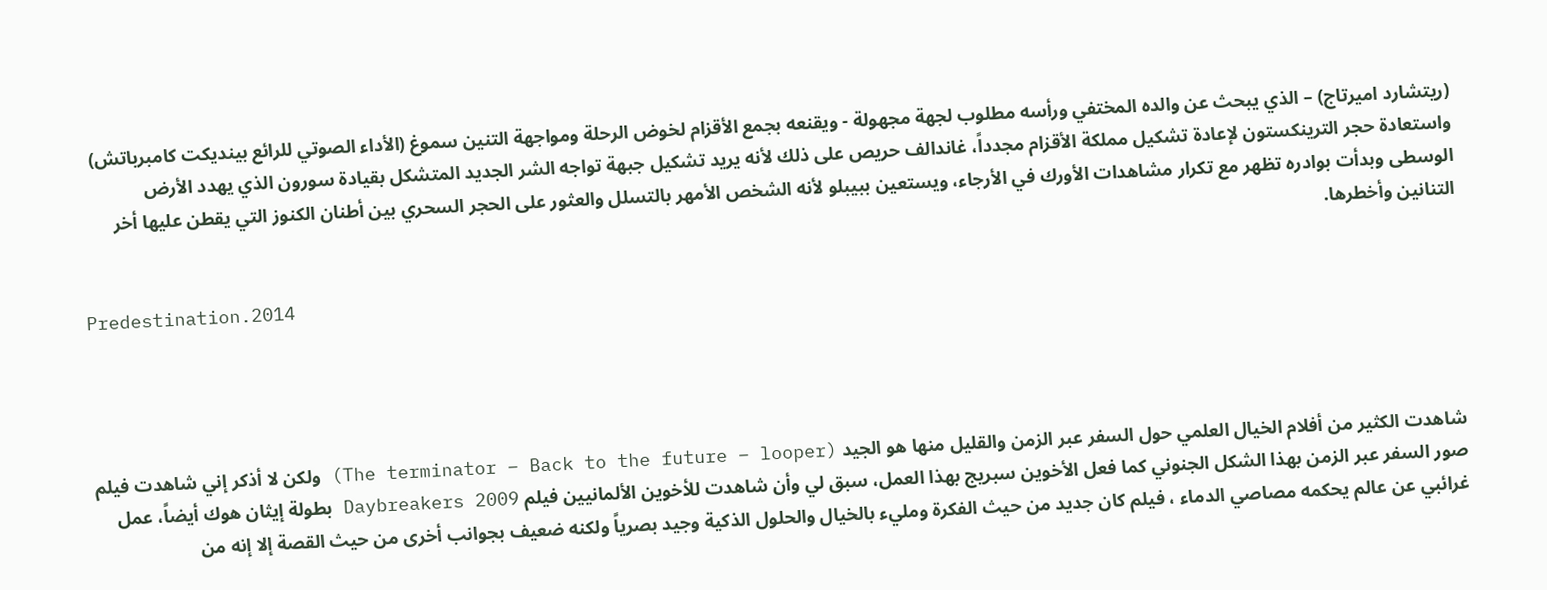(ريتشارد اميرتاج) – الذي يبحث عن والده المختفي ورأسه مطلوب لجهة مجهولة - ويقنعه بجمع الأقزام لخوض الرحلة ومواجهة التنين سموغ (الأداء الصوتي للرائع بينديكت كامبرباتش) واستعادة حجر الترينكستون لإعادة تشكيل مملكة الأقزام مجدداً، غاندالف حريص على ذلك لأنه يريد تشكيل جبهة تواجه الشر الجديد المتشكل بقيادة سورون الذي يهدد الأرض الوسطى وبدأت بوادره تظهر مع تكرار مشاهدات الأورك في الأرجاء، ويستعين ببيبلو لأنه الشخص الأمهر بالتسلل والعثور على الحجر السحري بين أطنان الكنوز التي يقطن عليها أخر التنانين وأخطرها.

Predestination.2014




شاهدت الكثير من أفلام الخيال العلمي حول السفر عبر الزمن والقليل منها هو الجيد (The terminator – Back to the future – looper) ولكن لا أذكر إني شاهدت فيلم صور السفر عبر الزمن بهذا الشكل الجنوني كما فعل الأخوين سبريج بهذا العمل، سبق لي وأن شاهدت للأخوين الألمانيين فيلم Daybreakers 2009 بطولة إيثان هوك أيضاً، عمل غرائبي عن عالم يحكمه مصاصي الدماء ، فيلم كان جديد من حيث الفكرة ومليء بالخيال والحلول الذكية وجيد بصرياً ولكنه ضعيف بجوانب أخرى من حيث القصة إلا إنه من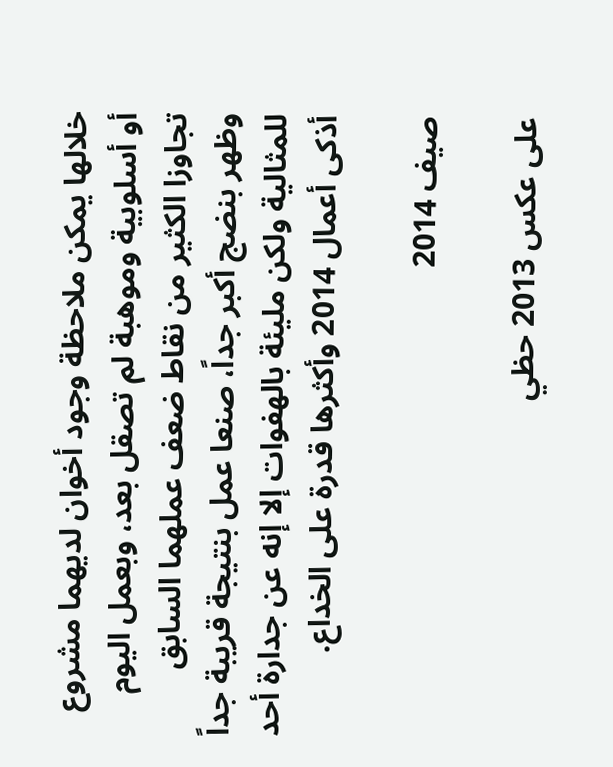خلالها يمكن ملاحظة وجود أخوان لديهما مشروع أو أسلوبية وموهبة لم تصقل بعد، وبعمل اليوم تجاوزا الكثير من نقاط ضعف عملهما السابق وظهر بنضج أكبر جداً، صنعا عمل بنتيجة قريبة جداً للمثالية ولكن مليئة بالهفوات إلا إنه عن جدارة أحد أذكى أعمال 2014 وأكثرها قدرة على الخداع.

صيف 2014

على عكس 2013 حظي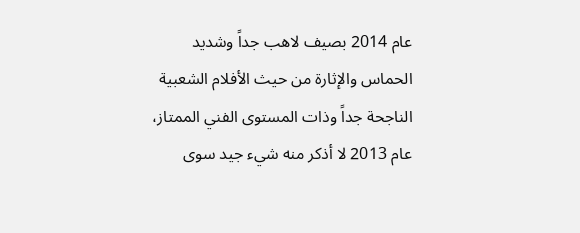عام 2014 بصيف لاهب جداً وشديد الحماس والإثارة من حيث الأفلام الشعبية الناجحة جداً وذات المستوى الفني الممتاز، عام 2013 لا أذكر منه شيء جيد سوى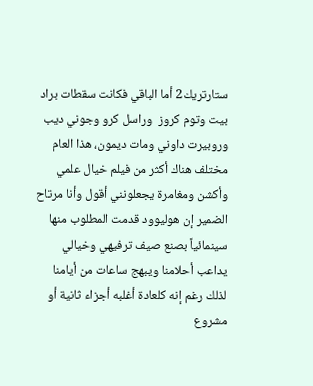ستارتريك2 أما الباقي فكانت سقطات براد بيت وتوم كروز  وراسل كرو وجوني ديب وروبيرت داوني ومات ديمون، هذا العام مختلف هناك أكثر من فيلم خيال علمي وأكشن ومغامرة يجعلونني أقول وأنا مرتاح الضمير إن هوليوود قدمت المطلوب منها سينمائياً بصنع صيف ترفيهي وخيالي يداعب أحلامنا ويبهج ساعات من أيامنا لذلك رغم إنه كلعادة أغلبه أجزاء ثانية أو مشروع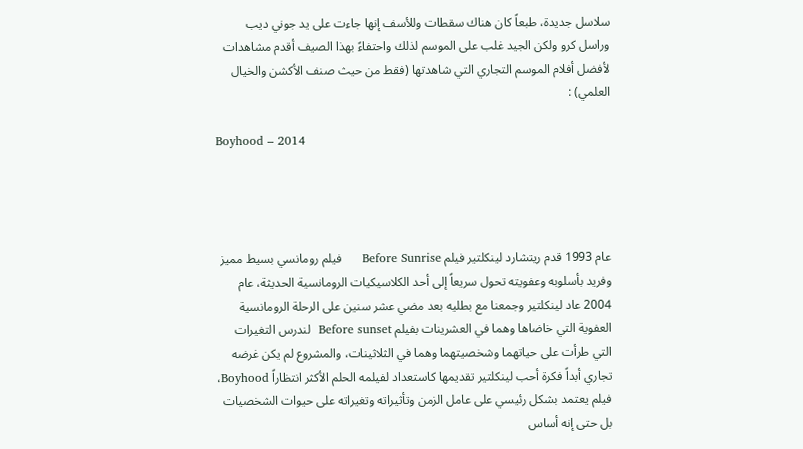سلاسل جديدة، طبعاً كان هناك سقطات وللأسف إنها جاءت على يد جوني ديب وراسل كرو ولكن الجيد غلب على الموسم لذلك واحتفاءً بهذا الصيف أقدم مشاهدات لأفضل أفلام الموسم التجاري التي شاهدتها (فقط من حيث صنف الأكشن والخيال العلمي) :

Boyhood – 2014




عام 1993 قدم ريتشارد لينكلتير فيلم Before Sunrise     فيلم رومانسي بسيط مميز وفريد بأسلوبه وعفويته تحول سريعاً إلى أحد الكلاسيكيات الرومانسية الحديثة، عام 2004 عاد لينكلتير وجمعنا مع بطليه بعد مضي عشر سنين على الرحلة الرومانسية العفوية التي خاضاها وهما في العشرينات بفيلم Before sunset  لندرس التغيرات التي طرأت على حياتهما وشخصيتهما وهما في الثلاثينات، والمشروع لم يكن غرضه تجاري أبداً فكرة أحب لينكلتير تقديمها كاستعداد لفيلمه الحلم الأكثر انتظاراً Boyhood، فيلم يعتمد بشكل رئيسي على عامل الزمن وتأثيراته وتغيراته على حيوات الشخصيات بل حتى إنه أساس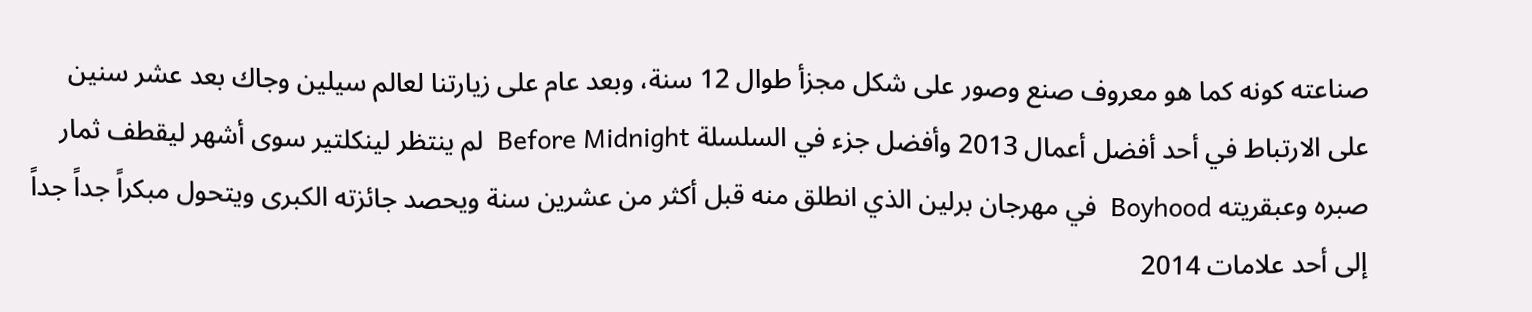صناعته كونه كما هو معروف صنع وصور على شكل مجزأ طوال 12 سنة، وبعد عام على زيارتنا لعالم سيلين وجاك بعد عشر سنين على الارتباط في أحد أفضل أعمال 2013 وأفضل جزء في السلسلة Before Midnight  لم ينتظر لينكلتير سوى أشهر ليقطف ثمار صبره وعبقريته Boyhood  في مهرجان برلين الذي انطلق منه قبل أكثر من عشرين سنة ويحصد جائزته الكبرى ويتحول مبكراً جداً جداً إلى أحد علامات 2014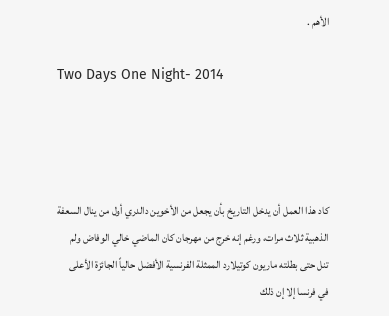الأهم .

Two Days One Night- 2014




كاد هذا العمل أن يدخل التاريخ بأن يجعل من الأخوين دالدري أول من ينال السعفة الذهبية ثلاث مرات، ورغم إنه خرج من مهرجان كان الماضي خالي الوفاض ولم تنل حتى بطلته ماريون كوتيلارد الممثلة الفرنسية الأفضل حالياً الجائزة الأعلى في فرنسا إلا إن ذلك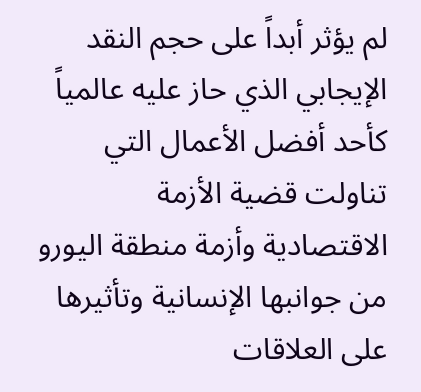لم يؤثر أبداً على حجم النقد الإيجابي الذي حاز عليه عالمياً كأحد أفضل الأعمال التي تناولت قضية الأزمة الاقتصادية وأزمة منطقة اليورو من جوانبها الإنسانية وتأثيرها على العلاقات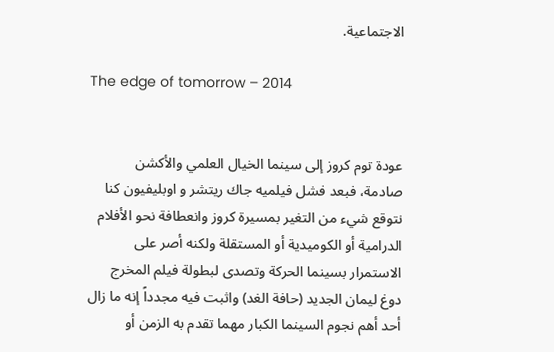الاجتماعية.

The edge of tomorrow – 2014


عودة توم كروز إلى سينما الخيال العلمي والأكشن صادمة، فبعد فشل فيلميه جاك ريتشر و اوبليفيون كنا نتوقع شيء من التغير بمسيرة كروز وانعطافة نحو الأفلام الدرامية أو الكوميدية أو المستقلة ولكنه أصر على الاستمرار بسينما الحركة وتصدى لبطولة فيلم المخرج دوغ ليمان الجديد (حافة الغد) واثبت فيه مجدداً إنه ما زال أحد أهم نجوم السينما الكبار مهما تقدم به الزمن أو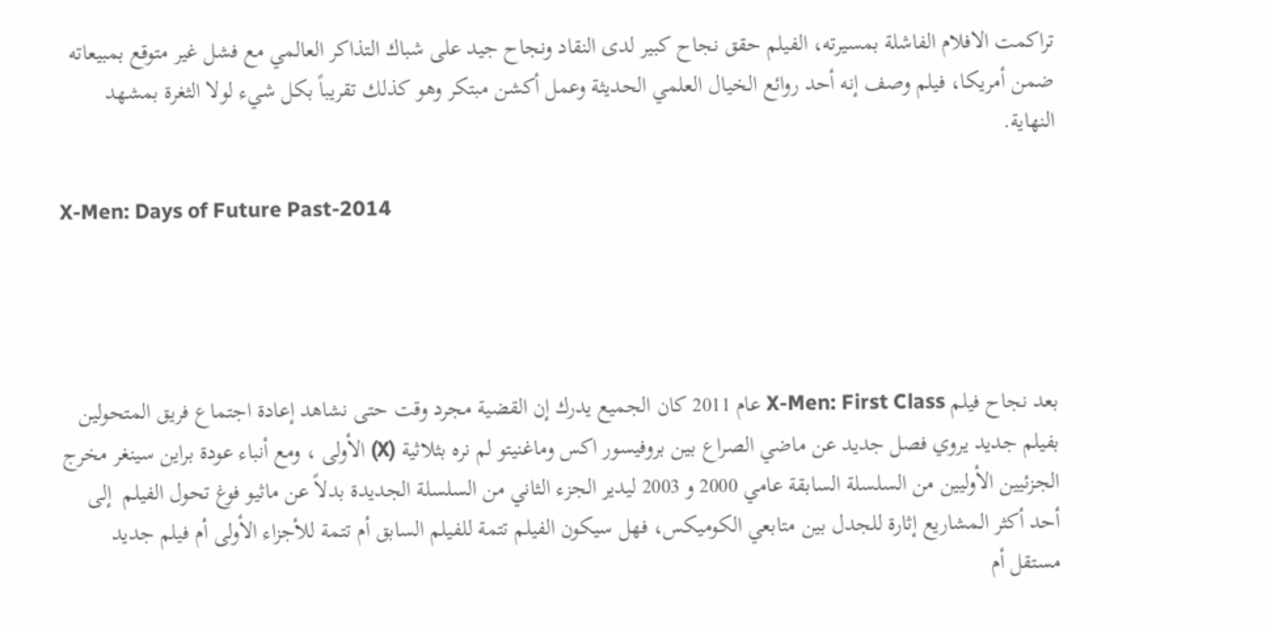تراكمت الافلام الفاشلة بمسيرته، الفيلم حقق نجاح كبير لدى النقاد ونجاح جيد على شباك التذاكر العالمي مع فشل غير متوقع بمبيعاته ضمن أمريكا، فيلم وصف إنه أحد روائع الخيال العلمي الحديثة وعمل أكشن مبتكر وهو كذلك تقريباً بكل شيء لولا الثغرة بمشهد النهاية.

X-Men: Days of Future Past-2014




بعد نجاح فيلم X-Men: First Class عام 2011 كان الجميع يدرك إن القضية مجرد وقت حتى نشاهد إعادة اجتماع فريق المتحولين بفيلم جديد يروي فصل جديد عن ماضي الصراع بين بروفيسور اكس وماغنيتو لم نره بثلاثية (X) الأولى ، ومع أنباء عودة براين سينغر مخرج الجزئيين الأوليين من السلسلة السابقة عامي 2000 و 2003 ليدير الجزء الثاني من السلسلة الجديدة بدلاً عن ماثيو فوغ تحول الفيلم  إلى أحد أكثر المشاريع إثارة للجدل بين متابعي الكوميكس، فهل سيكون الفيلم تتمة للفيلم السابق أم تتمة للأجزاء الأولى أم فيلم جديد مستقل أم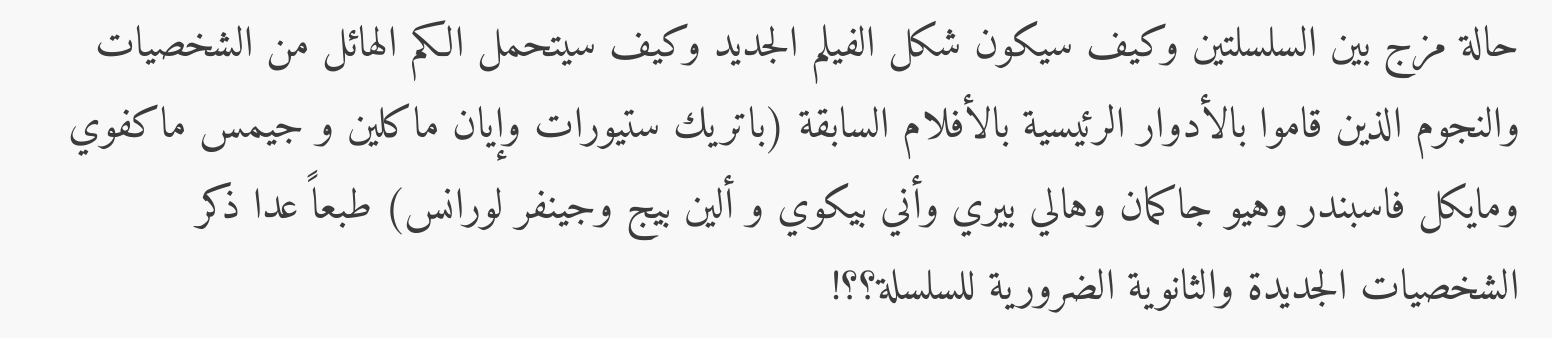حالة مزج بين السلسلتين وكيف سيكون شكل الفيلم الجديد وكيف سيتحمل الكم الهائل من الشخصيات والنجوم الذين قاموا بالأدوار الرئيسية بالأفلام السابقة (باتريك ستيورات وإيان ماكلين و جيمس ماكفوي ومايكل فاسبندر وهيو جاكمان وهالي بيري وأني بيكوي و ألين بيج وجينفر لورانس) طبعاً عدا ذكر الشخصيات الجديدة والثانوية الضرورية للسلسلة؟؟!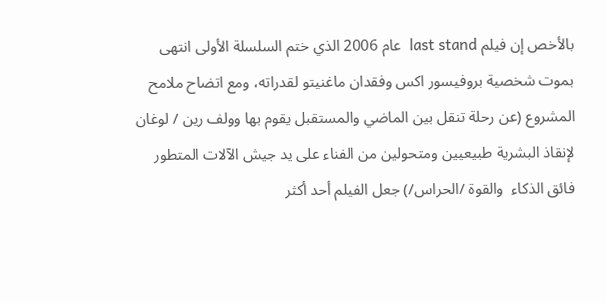بالأخص إن فيلم last stand  عام 2006 الذي ختم السلسلة الأولى انتهى بموت شخصية بروفيسور اكس وفقدان ماغنيتو لقدراته، ومع اتضاح ملامح المشروع (عن رحلة تنقل بين الماضي والمستقبل يقوم بها وولف رين / لوغان لإنقاذ البشرية طبيعيين ومتحولين من الفناء على يد جيش الآلات المتطور فائق الذكاء  والقوة /الحراس/) جعل الفيلم أحد أكثر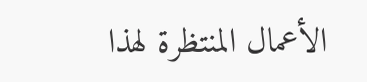الأعمال المنتظرة لهذا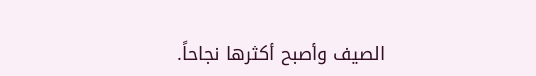الصيف وأصبح أكثرها نجاحاً.